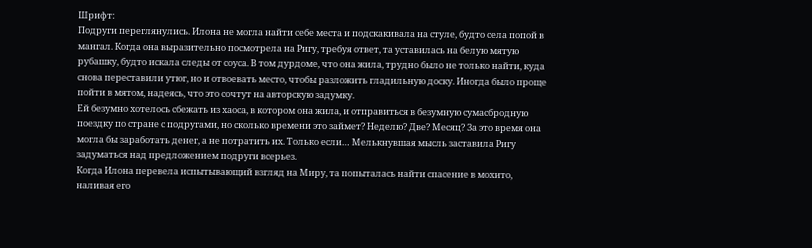Шрифт:
Подруги переглянулись. Илона не могла найти себе места и подскакивала на стуле, будто села попой в мангал. Когда она выразительно посмотрела на Ригу, требуя ответ, та уставилась на белую мятую рубашку, будто искала следы от соуса. В том дурдоме, что она жила, трудно было не только найти, куда снова переставили утюг, но и отвоевать место, чтобы разложить гладильную доску. Иногда было проще пойти в мятом, надеясь, что это сочтут на авторскую задумку.
Ей безумно хотелось сбежать из хаоса, в котором она жила, и отправиться в безумную сумасбродную поездку по стране с подругами, но сколько времени это займет? Неделю? Две? Месяц? За это время она могла бы заработать денег, а не потратить их. Только если… Мелькнувшая мысль заставила Ригу задуматься над предложением подруги всерьез.
Когда Илона перевела испытывающий взгляд на Миру, та попыталась найти спасение в мохито, наливая его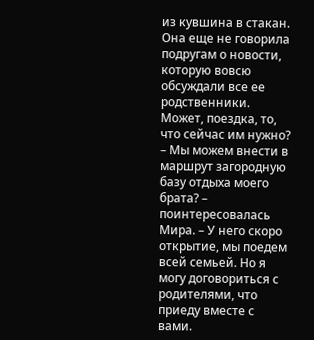из кувшина в стакан. Она еще не говорила подругам о новости, которую вовсю обсуждали все ее родственники. Может, поездка, то, что сейчас им нужно?
– Мы можем внести в маршрут загородную базу отдыха моего брата? – поинтересовалась Мира. – У него скоро открытие, мы поедем всей семьей. Но я могу договориться с родителями, что приеду вместе с вами.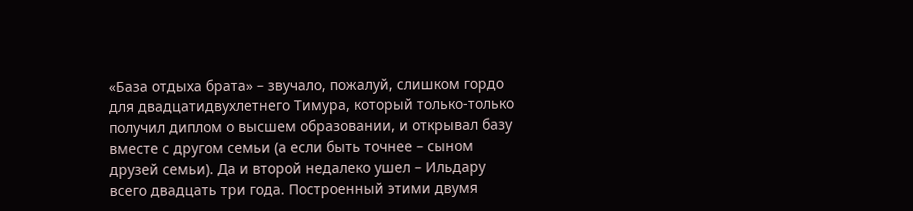«База отдыха брата» – звучало, пожалуй, слишком гордо для двадцатидвухлетнего Тимура, который только-только получил диплом о высшем образовании, и открывал базу вместе с другом семьи (а если быть точнее – сыном друзей семьи). Да и второй недалеко ушел – Ильдару всего двадцать три года. Построенный этими двумя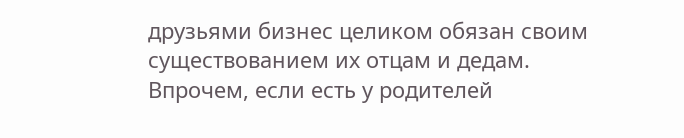друзьями бизнес целиком обязан своим существованием их отцам и дедам.
Впрочем, если есть у родителей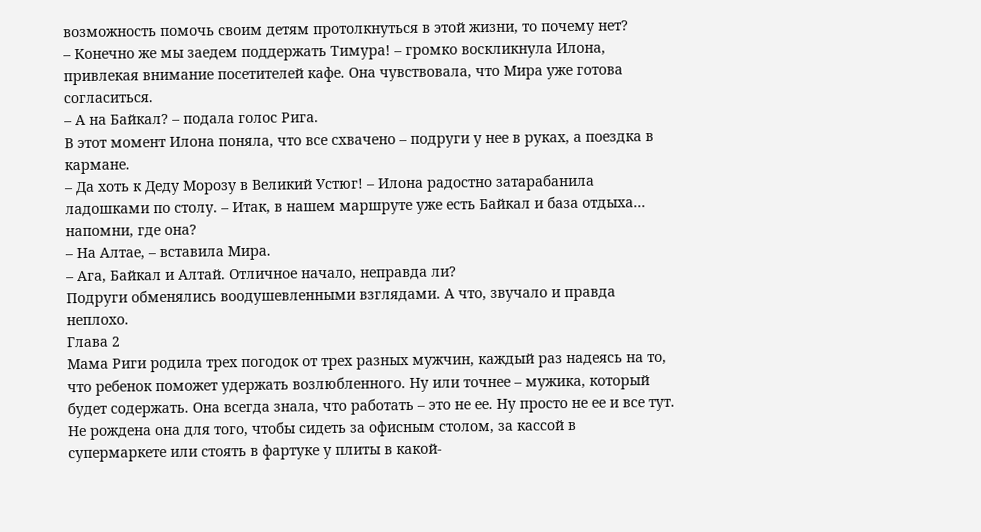возможность помочь своим детям протолкнуться в этой жизни, то почему нет?
– Конечно же мы заедем поддержать Тимура! – громко воскликнула Илона, привлекая внимание посетителей кафе. Она чувствовала, что Мира уже готова согласиться.
– А на Байкал? – подала голос Рига.
В этот момент Илона поняла, что все схвачено – подруги у нее в руках, а поездка в кармане.
– Да хоть к Деду Морозу в Великий Устюг! – Илона радостно затарабанила ладошками по столу. – Итак, в нашем маршруте уже есть Байкал и база отдыха… напомни, где она?
– На Алтае, – вставила Мира.
– Ага, Байкал и Алтай. Отличное начало, неправда ли?
Подруги обменялись воодушевленными взглядами. А что, звучало и правда неплохо.
Глава 2
Мама Риги родила трех погодок от трех разных мужчин, каждый раз надеясь на то, что ребенок поможет удержать возлюбленного. Ну или точнее – мужика, который будет содержать. Она всегда знала, что работать – это не ее. Ну просто не ее и все тут. Не рождена она для того, чтобы сидеть за офисным столом, за кассой в супермаркете или стоять в фартуке у плиты в какой-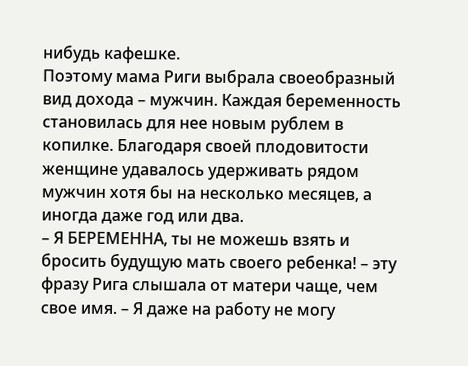нибудь кафешке.
Поэтому мама Риги выбрала своеобразный вид дохода – мужчин. Каждая беременность становилась для нее новым рублем в копилке. Благодаря своей плодовитости женщине удавалось удерживать рядом мужчин хотя бы на несколько месяцев, а иногда даже год или два.
– Я БЕРЕМЕННА, ты не можешь взять и бросить будущую мать своего ребенка! – эту фразу Рига слышала от матери чаще, чем свое имя. – Я даже на работу не могу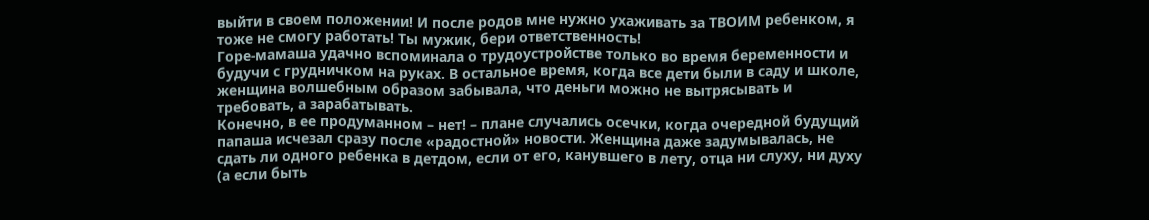выйти в своем положении! И после родов мне нужно ухаживать за ТВОИМ ребенком, я тоже не смогу работать! Ты мужик, бери ответственность!
Горе-мамаша удачно вспоминала о трудоустройстве только во время беременности и будучи с грудничком на руках. В остальное время, когда все дети были в саду и школе, женщина волшебным образом забывала, что деньги можно не вытрясывать и требовать, а зарабатывать.
Конечно, в ее продуманном – нет! – плане случались осечки, когда очередной будущий папаша исчезал сразу после «радостной» новости. Женщина даже задумывалась, не сдать ли одного ребенка в детдом, если от его, канувшего в лету, отца ни слуху, ни духу (а если быть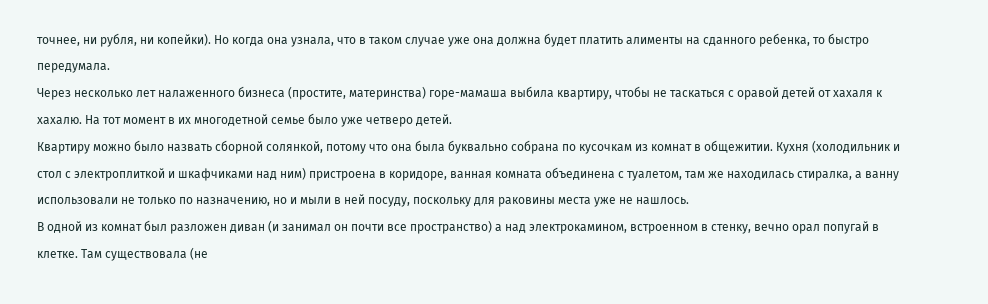точнее, ни рубля, ни копейки). Но когда она узнала, что в таком случае уже она должна будет платить алименты на сданного ребенка, то быстро передумала.
Через несколько лет налаженного бизнеса (простите, материнства) горе-мамаша выбила квартиру, чтобы не таскаться с оравой детей от хахаля к хахалю. На тот момент в их многодетной семье было уже четверо детей.
Квартиру можно было назвать сборной солянкой, потому что она была буквально собрана по кусочкам из комнат в общежитии. Кухня (холодильник и стол с электроплиткой и шкафчиками над ним) пристроена в коридоре, ванная комната объединена с туалетом, там же находилась стиралка, а ванну использовали не только по назначению, но и мыли в ней посуду, поскольку для раковины места уже не нашлось.
В одной из комнат был разложен диван (и занимал он почти все пространство) а над электрокамином, встроенном в стенку, вечно орал попугай в клетке. Там существовала (не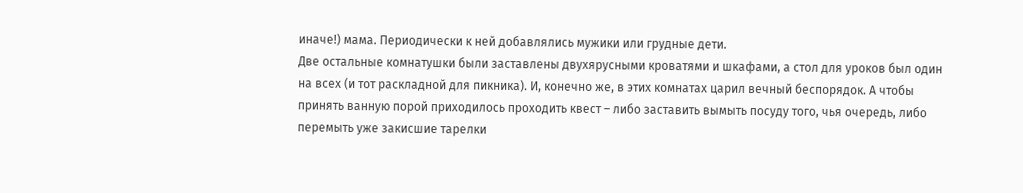иначе!) мама. Периодически к ней добавлялись мужики или грудные дети.
Две остальные комнатушки были заставлены двухярусными кроватями и шкафами, а стол для уроков был один на всех (и тот раскладной для пикника). И, конечно же, в этих комнатах царил вечный беспорядок. А чтобы принять ванную порой приходилось проходить квест – либо заставить вымыть посуду того, чья очередь, либо перемыть уже закисшие тарелки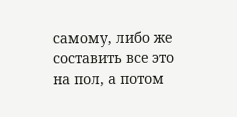самому, либо же составить все это на пол, а потом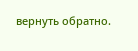вернуть обратно.